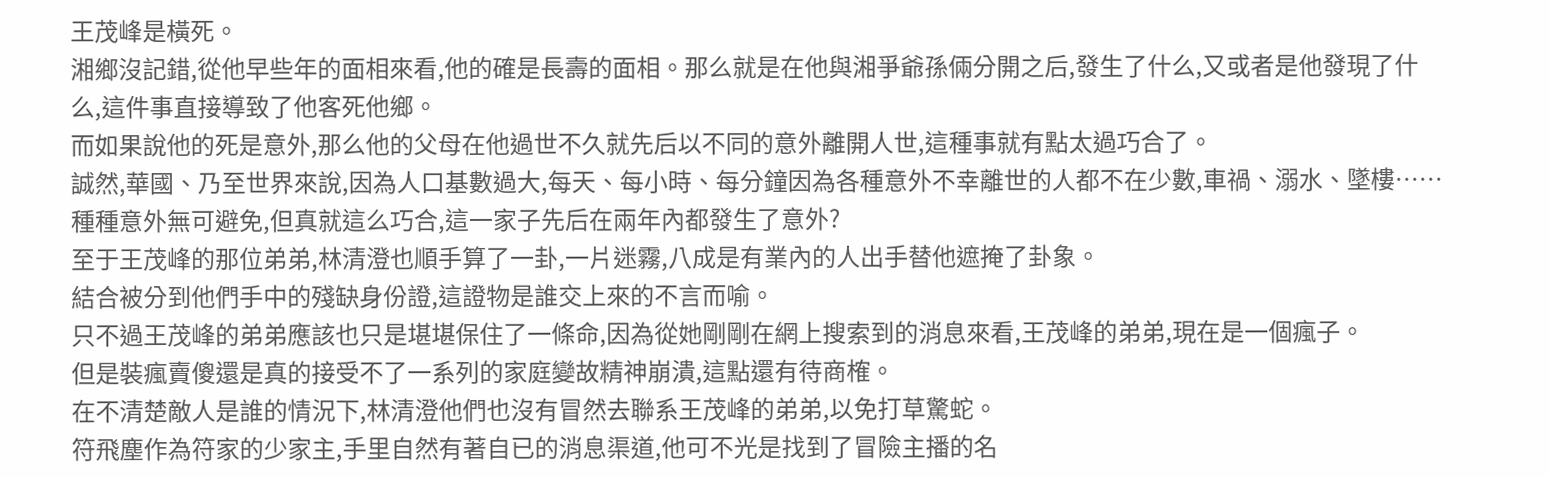王茂峰是橫死。
湘鄉沒記錯,從他早些年的面相來看,他的確是長壽的面相。那么就是在他與湘爭爺孫倆分開之后,發生了什么,又或者是他發現了什么,這件事直接導致了他客死他鄉。
而如果說他的死是意外,那么他的父母在他過世不久就先后以不同的意外離開人世,這種事就有點太過巧合了。
誠然,華國、乃至世界來說,因為人口基數過大,每天、每小時、每分鐘因為各種意外不幸離世的人都不在少數,車禍、溺水、墜樓……種種意外無可避免,但真就這么巧合,這一家子先后在兩年內都發生了意外?
至于王茂峰的那位弟弟,林清澄也順手算了一卦,一片迷霧,八成是有業內的人出手替他遮掩了卦象。
結合被分到他們手中的殘缺身份證,這證物是誰交上來的不言而喻。
只不過王茂峰的弟弟應該也只是堪堪保住了一條命,因為從她剛剛在網上搜索到的消息來看,王茂峰的弟弟,現在是一個瘋子。
但是裝瘋賣傻還是真的接受不了一系列的家庭變故精神崩潰,這點還有待商榷。
在不清楚敵人是誰的情況下,林清澄他們也沒有冒然去聯系王茂峰的弟弟,以免打草驚蛇。
符飛塵作為符家的少家主,手里自然有著自已的消息渠道,他可不光是找到了冒險主播的名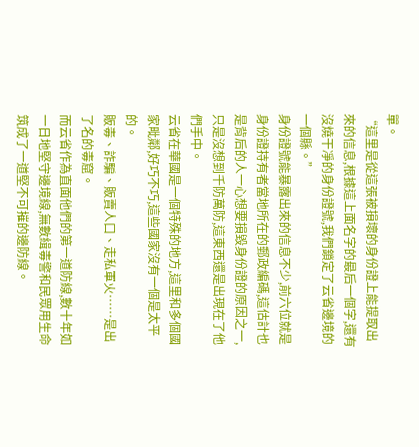單。
“這里是從這張被損壞的身份證上能提取出來的信息,根據這上面名字的最后一個字,還有沒燒干凈的身份證號,我們鎖定了云省邊境的一個縣。”
身份證號能暴露出來的信息不少,前六位就是身份證持有者當地所在的郵政編碼,這估計也是背后的人一心想要損毀身份證的原因之一,只是沒想到千防萬防,這東西還是出現在了他們手中。
云省在華國是一個特殊的地方,這里和多個國家毗鄰,好巧不巧,這些國家沒有一個是太平的。
販毒、詐騙、販賣人口、走私軍火……是出了名的毒窟。
而云省作為直面他們的第一道防線,數十年如一日地堅守邊境線,無數緝毒警和民眾用生命筑成了一道堅不可摧的邊防線。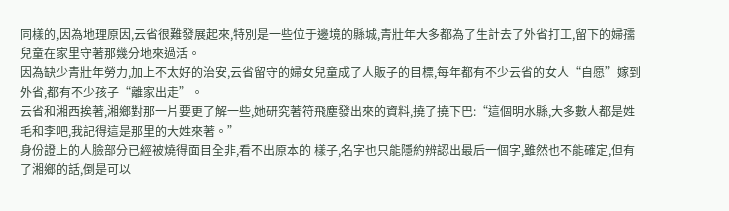同樣的,因為地理原因,云省很難發展起來,特別是一些位于邊境的縣城,青壯年大多都為了生計去了外省打工,留下的婦孺兒童在家里守著那幾分地來過活。
因為缺少青壯年勞力,加上不太好的治安,云省留守的婦女兒童成了人販子的目標,每年都有不少云省的女人“自愿”嫁到外省,都有不少孩子“離家出走”。
云省和湘西挨著,湘鄉對那一片要更了解一些,她研究著符飛塵發出來的資料,撓了撓下巴:“這個明水縣,大多數人都是姓毛和李吧,我記得這是那里的大姓來著。”
身份證上的人臉部分已經被燒得面目全非,看不出原本的 樣子,名字也只能隱約辨認出最后一個字,雖然也不能確定,但有了湘鄉的話,倒是可以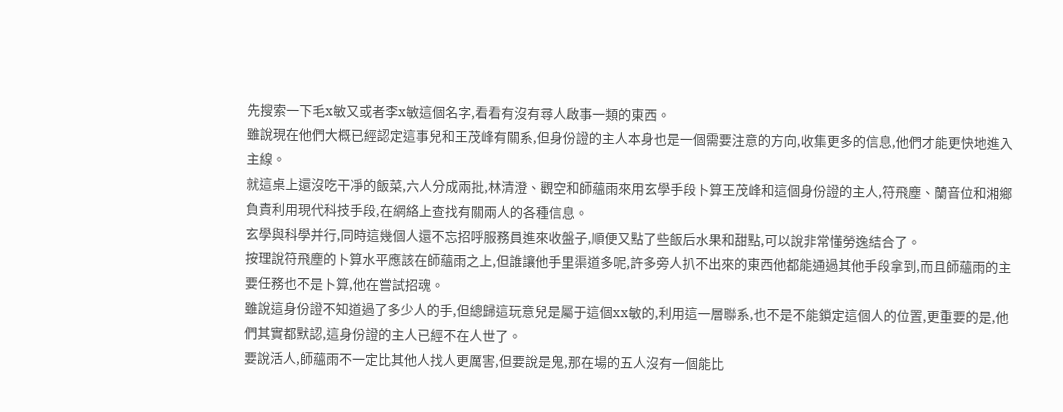先搜索一下毛x敏又或者李x敏這個名字,看看有沒有尋人啟事一類的東西。
雖說現在他們大概已經認定這事兒和王茂峰有關系,但身份證的主人本身也是一個需要注意的方向,收集更多的信息,他們才能更快地進入主線。
就這桌上還沒吃干凈的飯菜,六人分成兩批,林清澄、觀空和師蘊雨來用玄學手段卜算王茂峰和這個身份證的主人,符飛塵、蘭音位和湘鄉負責利用現代科技手段,在網絡上查找有關兩人的各種信息。
玄學與科學并行,同時這幾個人還不忘招呼服務員進來收盤子,順便又點了些飯后水果和甜點,可以說非常懂勞逸結合了。
按理說符飛塵的卜算水平應該在師蘊雨之上,但誰讓他手里渠道多呢,許多旁人扒不出來的東西他都能通過其他手段拿到,而且師蘊雨的主要任務也不是卜算,他在嘗試招魂。
雖說這身份證不知道過了多少人的手,但總歸這玩意兒是屬于這個xx敏的,利用這一層聯系,也不是不能鎖定這個人的位置,更重要的是,他們其實都默認,這身份證的主人已經不在人世了。
要說活人,師蘊雨不一定比其他人找人更厲害,但要說是鬼,那在場的五人沒有一個能比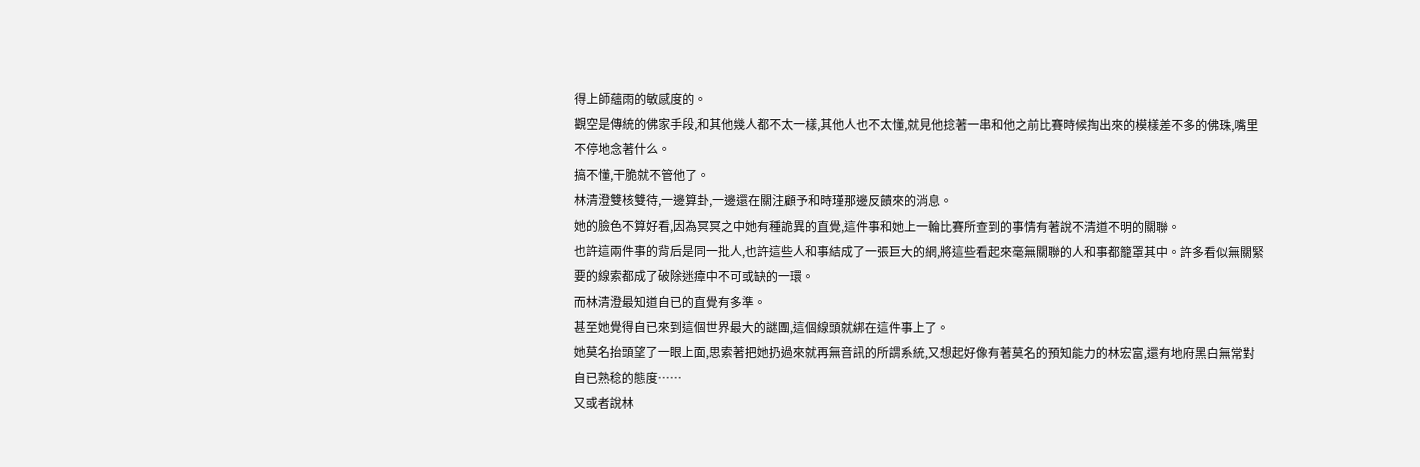得上師蘊雨的敏感度的。
觀空是傳統的佛家手段,和其他幾人都不太一樣,其他人也不太懂,就見他捻著一串和他之前比賽時候掏出來的模樣差不多的佛珠,嘴里不停地念著什么。
搞不懂,干脆就不管他了。
林清澄雙核雙待,一邊算卦,一邊還在關注顧予和時瑾那邊反饋來的消息。
她的臉色不算好看,因為冥冥之中她有種詭異的直覺,這件事和她上一輪比賽所查到的事情有著說不清道不明的關聯。
也許這兩件事的背后是同一批人,也許這些人和事結成了一張巨大的網,將這些看起來毫無關聯的人和事都籠罩其中。許多看似無關緊要的線索都成了破除迷瘴中不可或缺的一環。
而林清澄最知道自已的直覺有多準。
甚至她覺得自已來到這個世界最大的謎團,這個線頭就綁在這件事上了。
她莫名抬頭望了一眼上面,思索著把她扔過來就再無音訊的所謂系統,又想起好像有著莫名的預知能力的林宏富,還有地府黑白無常對自已熟稔的態度……
又或者說林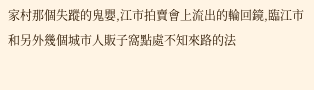家村那個失蹤的鬼嬰,江市拍賣會上流出的輪回鏡,臨江市和另外幾個城市人販子窩點處不知來路的法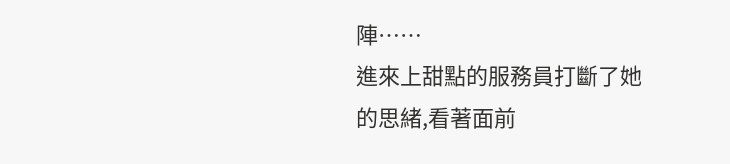陣……
進來上甜點的服務員打斷了她的思緒,看著面前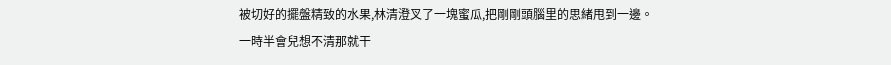被切好的擺盤精致的水果,林清澄叉了一塊蜜瓜,把剛剛頭腦里的思緒甩到一邊。
一時半會兒想不清那就干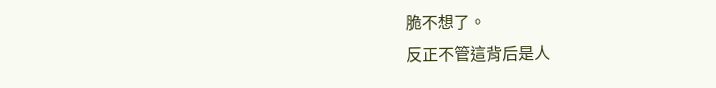脆不想了。
反正不管這背后是人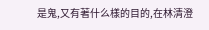是鬼,又有著什么樣的目的,在林清澄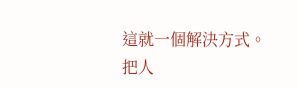這就一個解決方式。
把人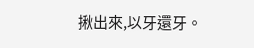揪出來,以牙還牙。